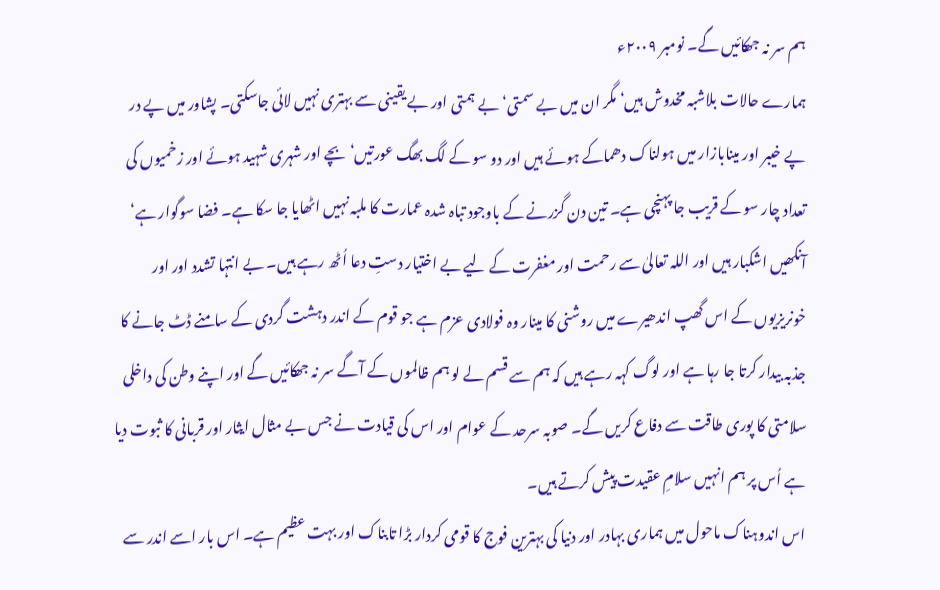ہم سر نہ جھکائیں گے۔ نومبر ۲۰۰۹ء
ہمارے حالات بلاشبہ مخدوش ہیں‘ مگر ان میں بے سمتی‘ بے ہمتی اور بے یقینی سے بہتری نہیں لائی جاسکتی۔ پشاور میں پے در پے خیبر اور مینابازار میں ہولناک دھماکے ہوئے ہیں اور دو سو کے لگ بھگ عورتیں‘ بچے اور شہری شہید ہوئے اور زخمیوں کی تعداد چار سو کے قریب جا پہنچی ہے۔ تین دن گزرنے کے باوجود تباہ شدہ عمارت کا ملبہ نہیں اٹھایا جا سکا ہے۔ فضا سوگوار ہے‘ آنکھیں اشکبار ہیں اور اللہ تعالیٰ سے رحمت اور مغفرت کے لیے بے اختیار دستِ دعا اُٹھ رہے ہیں۔ بے انتہا تشدد اور اور خونریزیوں کے اس گھپ اندھیرے میں روشنی کا مینار وہ فولادی عزم ہے جو قوم کے اندر دہشت گردی کے سامنے ڈٹ جانے کا جذبہ بیدار کرتا جا رہا ہے اور لوگ کہہ رہے ہیں کہ ہم سے قسم لے لو ہم ظالموں کے آگے سر نہ جھکائیں گے اور اپنے وطن کی داخلی سلامتی کا پوری طاقت سے دفاع کریں گے۔ صوبہ سرحد کے عوام اور اس کی قیادت نے جس بے مثال ایثار اور قربانی کا ثبوت دیا ہے اُس پر ہم انہیں سلامِ عقیدت پیش کرتے ہیں۔
اس اندوہناک ماحول میں ہماری بہادر اور دنیا کی بہترین فوج کا قومی کردار بڑا تابناک اور بہت عظیم ہے۔ اس بار اسے اندر سے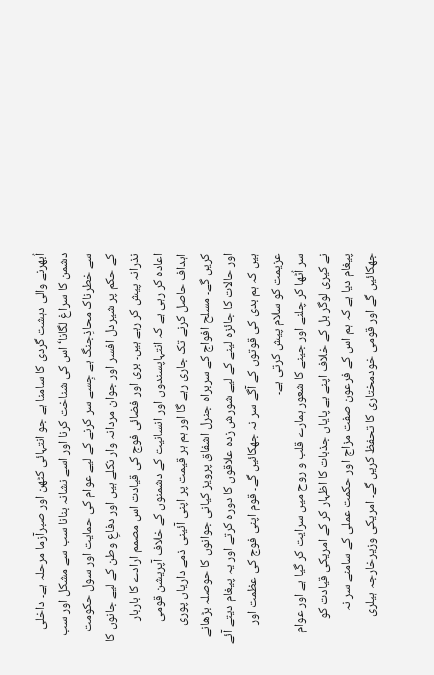اُبھرنے والی دہشت گردی کا سامنا ہے جو انتہائی کٹھن اور صبرآزما مرحلہ ہے۔ داخلی دشمن کا سراغ لگانا‘ اس کی شناخت کرنا اور اسے نشانہ بنانا سب سے مشکل اور سب سے خطرناک محاذِجنگ ہے جِسے سر کرنے کے لیے عوام کی حمایت اور سول حکومت کے حکم پر شیردل افسر اور جوان مردانہ وار نکلے ہیں اور دفاعِ وطن کے لیے جانوں کا نذرانہ پیش کر رہے ہیں۔ بری اور فضائی فوج کی قیادت اس مصمم ارادے کا باربار اعادہ کر رہی ہے کہ انتہاپسندوں اور انسانیت کے دشمنوں کے خلاف آپریشن قومی اہداف حاصل کرنے تک جاری رہے گا اور ہم ہر قیمت پر اپنی آئینی ذمے داریاں پوری کریں گے۔ مسلح افواج کے سربراہ جنرل اشفاق پرویز کیانی جوانوں کا حوصلہ بڑھانے اور حالات کا جائزہ لینے کے لیے شورش زدہ علاقوں کا دورہ کرتے اور یہ پیغام دیتے آئے ہیں کہ ہم بدی کی قوتوں کے آگے سر نہ جھکائیں گے۔ قوم اپنی فوج کی عظمت اور عزیمت کو سلام پیش کرتی ہے۔
سر اُٹھا کر چلنے اور جینے کا شعور ہمارے قلب و روح میں سرایت کر گیا ہے اور عوام نے کیری لوگر بل کے خلاف اپنے بے پایاں جذبات کا اظہار کر کے امریکی قیادت کو پیغام دیا ہے کہ ہم اس کے فرعون صفت مزاج اور حکمت عملی کے سامنے سر نہ جھکائیں گے اور قومی خودمختاری کا تحفظ کریں گے۔ امریکی وزیرخارجہ ہیلری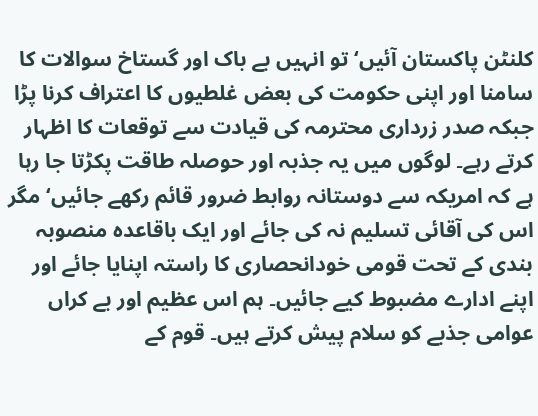کلنٹن پاکستان آئیں‘ تو انہیں بے باک اور گستاخ سوالات کا سامنا اور اپنی حکومت کی بعض غلطیوں کا اعتراف کرنا پڑا جبکہ صدر زرداری محترمہ کی قیادت سے توقعات کا اظہار کرتے رہے۔ لوگوں میں یہ جذبہ اور حوصلہ طاقت پکڑتا جا رہا ہے کہ امریکہ سے دوستانہ روابط ضرور قائم رکھے جائیں‘ مگر اس کی آقائی تسلیم نہ کی جائے اور ایک باقاعدہ منصوبہ بندی کے تحت قومی خودانحصاری کا راستہ اپنایا جائے اور اپنے ادارے مضبوط کیے جائیں۔ ہم اس عظیم اور بے کراں عوامی جذبے کو سلام پیش کرتے ہیں۔ قوم کے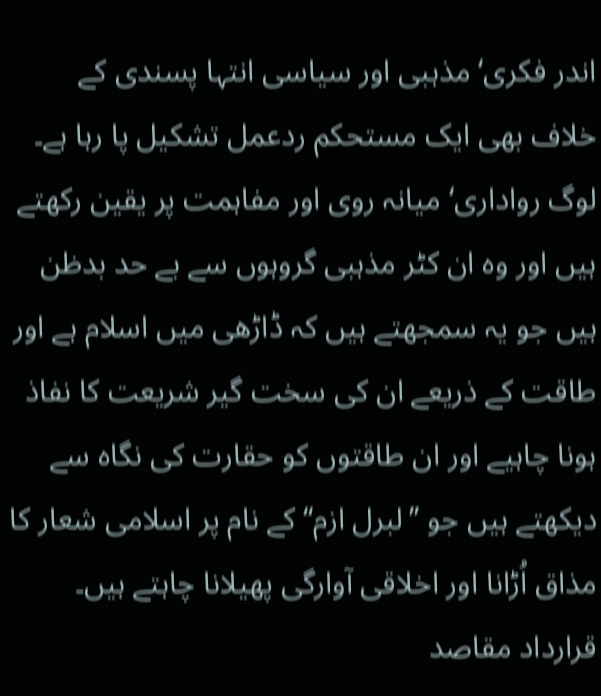اندر فکری‘ مذہبی اور سیاسی انتہا پسندی کے خلاف بھی ایک مستحکم ردعمل تشکیل پا رہا ہے۔ لوگ رواداری‘ میانہ روی اور مفاہمت پر یقین رکھتے ہیں اور وہ ان کٹر مذہبی گروہوں سے بے حد بدظن ہیں جو یہ سمجھتے ہیں کہ ڈاڑھی میں اسلام ہے اور طاقت کے ذریعے ان کی سخت گیر شریعت کا نفاذ ہونا چاہیے اور ان طاقتوں کو حقارت کی نگاہ سے دیکھتے ہیں جو ’’لبرل ازم‘‘ کے نام پر اسلامی شعار کا مذاق اُڑانا اور اخلاقی آوارگی پھیلانا چاہتے ہیں۔ قرارداد مقاصد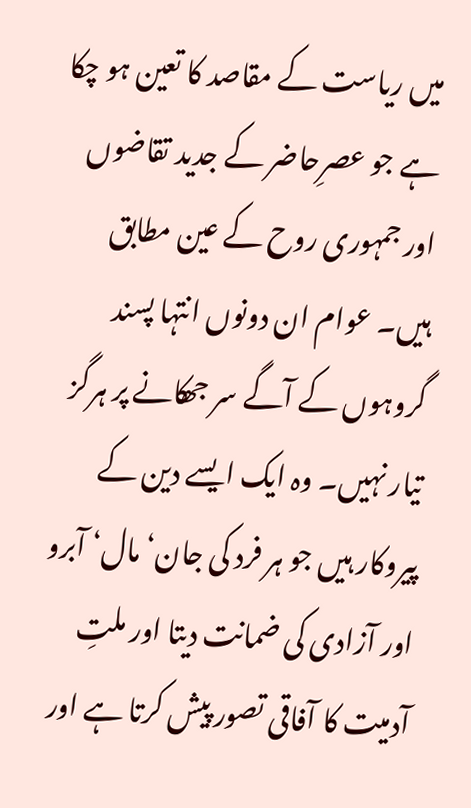میں ریاست کے مقاصد کا تعین ہو چکا ہے جو عصرِحاضر کے جدید تقاضوں اور جمہوری روح کے عین مطابق ہیں۔ عوام ان دونوں انتہا پسند گروہوں کے آگے سر جھکانے پر ہرگز تیار نہیں۔ وہ ایک ایسے دین کے پیروکار ہیں جو ہر فرد کی جان‘ مال‘ آبرو اور آزادی کی ضمانت دیتا اور ملتِ آدمیت کا آفاقی تصور پیش کرتا ہے اور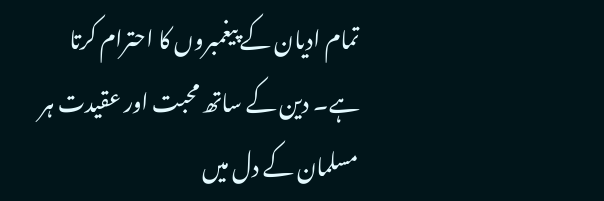تمام ادیان کے پیغمبروں کا احترام کرتا ہے۔ دین کے ساتھ محبت اور عقیدت ہر مسلمان کے دل میں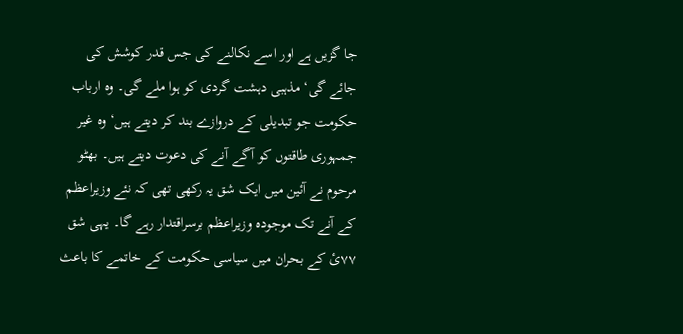جا گزیں ہے اور اسے نکالنے کی جس قدر کوشش کی جائے گی‘ مذہبی دہشت گردی کو ہوا ملے گی۔ وہ ارباب حکومت جو تبدیلی کے دروازے بند کر دیتے ہیں‘ وہ غیر جمہوری طاقتوں کو آگے آنے کی دعوت دیتے ہیں۔ بھٹو مرحوم نے آئین میں ایک شق یہ رکھی تھی کہ نئے وزیراعظم کے آنے تک موجودہ وزیراعظم برسراقتدار رہے گا۔ یہی شق ۷۷ئ کے بحران میں سیاسی حکومت کے خاتمے کا باعث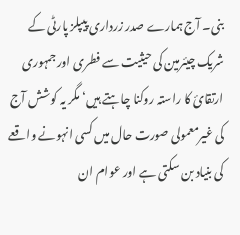بنی۔ آج ہمارے صدر زرداری پیپلز پارٹی کے شریک چیئرمین کی حیثیت سے فطری اور جمہوری ارتقائ کا راستہ روکنا چاہتے ہیں‘ مگر یہ کوشش آج کی غیرمعمولی صورت حال میں کسی انہونے واقعے کی بنیاد بن سکتی ہے اور عوام ان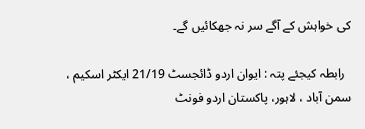کی خواہش کے آگے سر نہ جھکائیں گے۔

  رابطہ کیجئے پتہ : ایوان اردو ڈائجسٹ 21/19 ایکٹر اسکیم ، سمن آباد ، لاہور، پاکستان اردو فونٹ